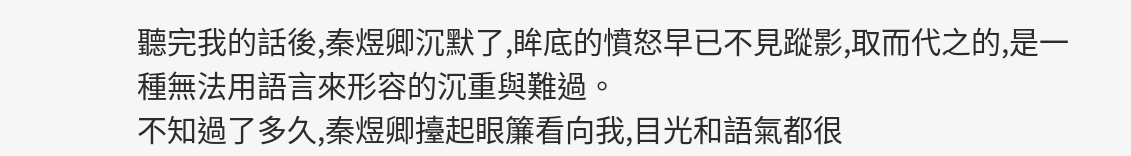聽完我的話後,秦煜卿沉默了,眸底的憤怒早已不見蹤影,取而代之的,是一種無法用語言來形容的沉重與難過。
不知過了多久,秦煜卿擡起眼簾看向我,目光和語氣都很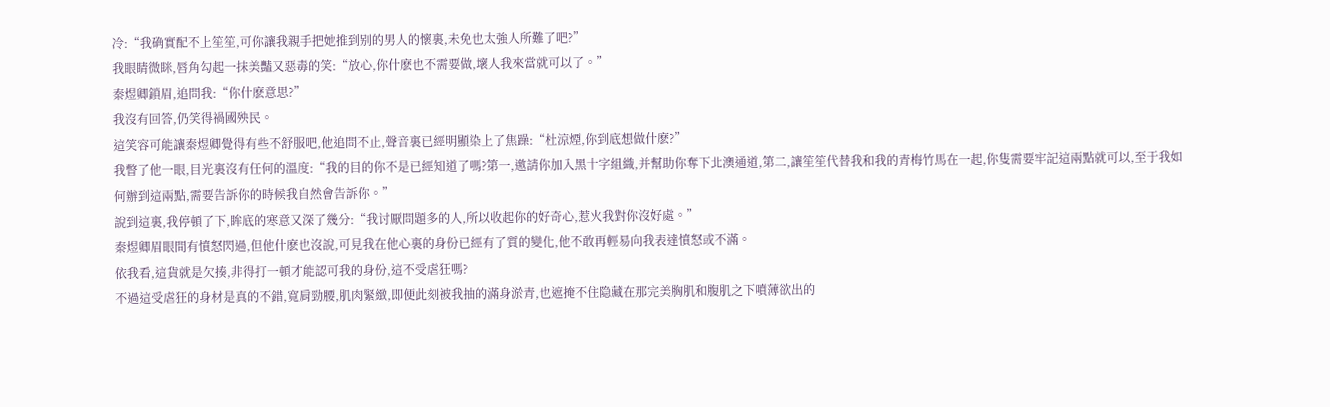冷:“我确實配不上笙笙,可你讓我親手把她推到别的男人的懷裏,未免也太強人所難了吧?”
我眼睛微眯,唇角勾起一抹美豔又惡毒的笑:“放心,你什麽也不需要做,壞人我來當就可以了。”
秦煜卿鎖眉,追問我:“你什麽意思?”
我沒有回答,仍笑得禍國殃民。
這笑容可能讓秦煜卿覺得有些不舒服吧,他追問不止,聲音裏已經明顯染上了焦躁:“杜涼煙,你到底想做什麽?”
我瞥了他一眼,目光裏沒有任何的溫度:“我的目的你不是已經知道了嗎?第一,邀請你加入黑十字組織,并幫助你奪下北澳通道,第二,讓笙笙代替我和我的青梅竹馬在一起,你隻需要牢記這兩點就可以,至于我如何辦到這兩點,需要告訴你的時候我自然會告訴你。”
說到這裏,我停頓了下,眸底的寒意又深了幾分:“我讨厭問題多的人,所以收起你的好奇心,惹火我對你沒好處。”
秦煜卿眉眼間有憤怒閃過,但他什麽也沒說,可見我在他心裏的身份已經有了質的變化,他不敢再輕易向我表達憤怒或不滿。
依我看,這貨就是欠揍,非得打一頓才能認可我的身份,這不受虐狂嗎?
不過這受虐狂的身材是真的不錯,寬肩勁腰,肌肉緊緻,即便此刻被我抽的滿身淤青,也遮掩不住隐藏在那完美胸肌和腹肌之下噴薄欲出的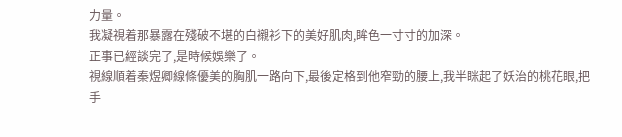力量。
我凝視着那暴露在殘破不堪的白襯衫下的美好肌肉,眸色一寸寸的加深。
正事已經談完了,是時候娛樂了。
視線順着秦煜卿線條優美的胸肌一路向下,最後定格到他窄勁的腰上,我半眯起了妖治的桃花眼,把手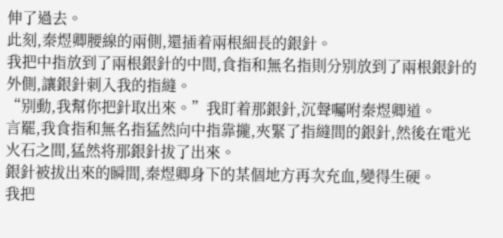伸了過去。
此刻,秦煜卿腰線的兩側,還插着兩根細長的銀針。
我把中指放到了兩根銀針的中間,食指和無名指則分别放到了兩根銀針的外側,讓銀針刺入我的指縫。
“别動,我幫你把針取出來。”我盯着那銀針,沉聲囑咐秦煜卿道。
言罷,我食指和無名指猛然向中指靠攏,夾緊了指縫間的銀針,然後在電光火石之間,猛然将那銀針拔了出來。
銀針被拔出來的瞬間,秦煜卿身下的某個地方再次充血,變得生硬。
我把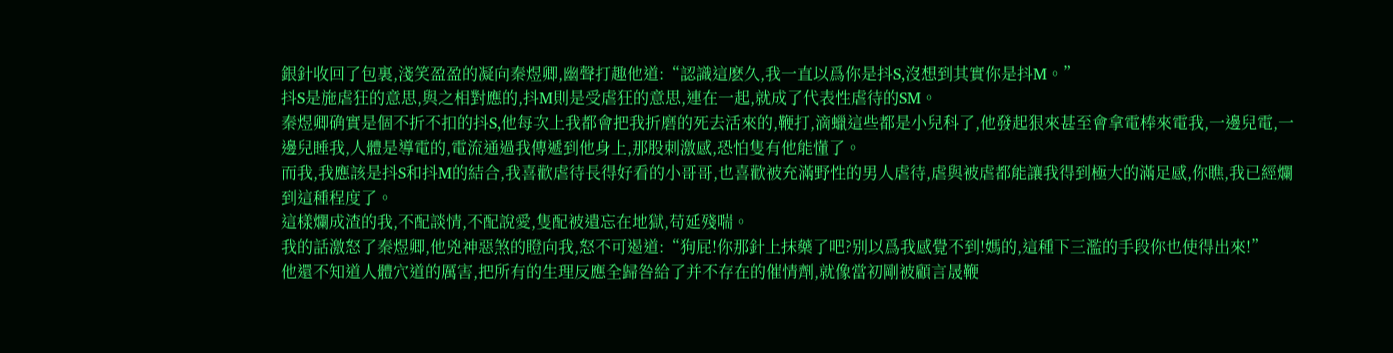銀針收回了包裏,淺笑盈盈的凝向秦煜卿,幽聲打趣他道:“認識這麽久,我一直以爲你是抖S,沒想到其實你是抖M。”
抖S是施虐狂的意思,與之相對應的,抖M則是受虐狂的意思,連在一起,就成了代表性虐待的SM。
秦煜卿确實是個不折不扣的抖S,他每次上我都會把我折磨的死去活來的,鞭打,滴蠟這些都是小兒科了,他發起狠來甚至會拿電棒來電我,一邊兒電,一邊兒睡我,人體是導電的,電流通過我傳遞到他身上,那股刺激感,恐怕隻有他能懂了。
而我,我應該是抖S和抖M的結合,我喜歡虐待長得好看的小哥哥,也喜歡被充滿野性的男人虐待,虐與被虐都能讓我得到極大的滿足感,你瞧,我已經爛到這種程度了。
這樣爛成渣的我,不配談情,不配說愛,隻配被遺忘在地獄,苟延殘喘。
我的話激怒了秦煜卿,他兇神惡煞的瞪向我,怒不可遏道:“狗屁!你那針上抹藥了吧?别以爲我感覺不到!媽的,這種下三濫的手段你也使得出來!”
他還不知道人體穴道的厲害,把所有的生理反應全歸咎給了并不存在的催情劑,就像當初剛被顧言晟鞭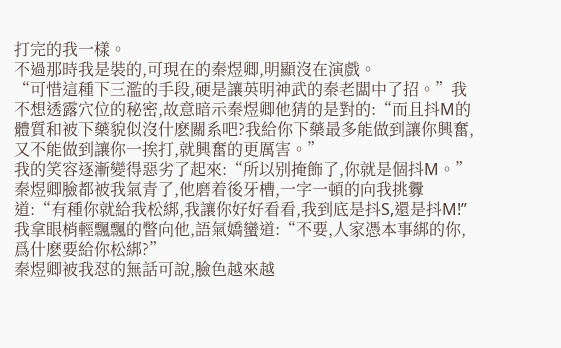打完的我一樣。
不過那時我是裝的,可現在的秦煜卿,明顯沒在演戲。
“可惜這種下三濫的手段,硬是讓英明神武的秦老闆中了招。”我不想透露穴位的秘密,故意暗示秦煜卿他猜的是對的:“而且抖M的體質和被下藥貌似沒什麽關系吧?我給你下藥最多能做到讓你興奮,又不能做到讓你一挨打,就興奮的更厲害。”
我的笑容逐漸變得惡劣了起來:“所以别掩飾了,你就是個抖M。”
秦煜卿臉都被我氣青了,他磨着後牙槽,一字一頓的向我挑釁道:“有種你就給我松綁,我讓你好好看看,我到底是抖S,還是抖M!”
我拿眼梢輕飄飄的瞥向他,語氣嬌蠻道:“不要,人家憑本事綁的你,爲什麽要給你松綁?”
秦煜卿被我怼的無話可說,臉色越來越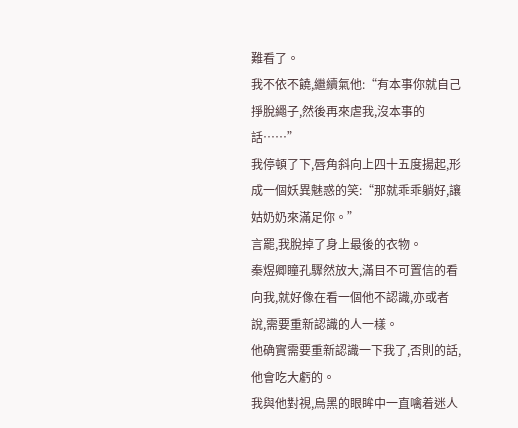難看了。
我不依不饒,繼續氣他:“有本事你就自己掙脫繩子,然後再來虐我,沒本事的話……”
我停頓了下,唇角斜向上四十五度揚起,形成一個妖異魅惑的笑:“那就乖乖躺好,讓姑奶奶來滿足你。”
言罷,我脫掉了身上最後的衣物。
秦煜卿瞳孔驟然放大,滿目不可置信的看向我,就好像在看一個他不認識,亦或者說,需要重新認識的人一樣。
他确實需要重新認識一下我了,否則的話,他會吃大虧的。
我與他對視,烏黑的眼眸中一直噙着迷人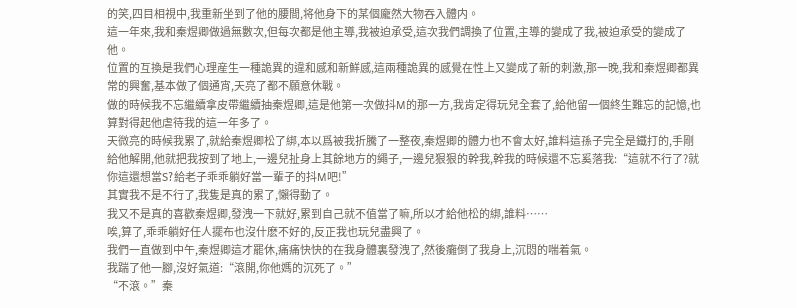的笑,四目相視中,我重新坐到了他的腰間,将他身下的某個龐然大物吞入體内。
這一年來,我和秦煜卿做過無數次,但每次都是他主導,我被迫承受,這次我們調換了位置,主導的變成了我,被迫承受的變成了他。
位置的互換是我們心理産生一種詭異的違和感和新鮮感,這兩種詭異的感覺在性上又變成了新的刺激,那一晚,我和秦煜卿都異常的興奮,基本做了個通宵,天亮了都不願意休戰。
做的時候我不忘繼續拿皮帶繼續抽秦煜卿,這是他第一次做抖M的那一方,我肯定得玩兒全套了,給他留一個終生難忘的記憶,也算對得起他虐待我的這一年多了。
天微亮的時候我累了,就給秦煜卿松了綁,本以爲被我折騰了一整夜,秦煜卿的體力也不會太好,誰料這孫子完全是鐵打的,手剛給他解開,他就把我按到了地上,一邊兒扯身上其餘地方的繩子,一邊兒狠狠的幹我,幹我的時候還不忘奚落我:“這就不行了?就你這還想當S?給老子乖乖躺好當一輩子的抖M吧!”
其實我不是不行了,我隻是真的累了,懶得動了。
我又不是真的喜歡秦煜卿,發洩一下就好,累到自己就不值當了嘛,所以才給他松的綁,誰料……
唉,算了,乖乖躺好任人擺布也沒什麽不好的,反正我也玩兒盡興了。
我們一直做到中午,秦煜卿這才罷休,痛痛快快的在我身體裏發洩了,然後癱倒了我身上,沉悶的喘着氣。
我踹了他一腳,沒好氣道:“滾開,你他媽的沉死了。”
“不滾。”秦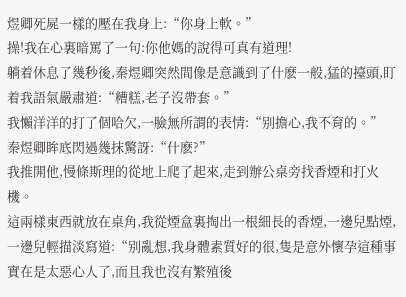煜卿死屍一樣的壓在我身上:“你身上軟。”
操!我在心裏暗罵了一句:你他媽的說得可真有道理!
躺着休息了幾秒後,秦煜卿突然間像是意識到了什麽一般,猛的擡頭,盯着我語氣嚴肅道:“糟糕,老子沒帶套。”
我懶洋洋的打了個哈欠,一臉無所謂的表情:“别擔心,我不育的。”
秦煜卿眸底閃過幾抹驚訝:“什麽?”
我推開他,慢條斯理的從地上爬了起來,走到辦公桌旁找香煙和打火機。
這兩樣東西就放在桌角,我從煙盒裏掏出一根細長的香煙,一邊兒點煙,一邊兒輕描淡寫道:“别亂想,我身體素質好的很,隻是意外懷孕這種事實在是太惡心人了,而且我也沒有繁殖後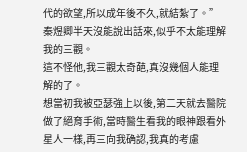代的欲望,所以成年後不久,就結紮了。”
秦煜卿半天沒能說出話來,似乎不太能理解我的三觀。
這不怪他,我三觀太奇葩,真沒幾個人能理解的了。
想當初我被亞瑟強上以後,第二天就去醫院做了絕育手術,當時醫生看我的眼神跟看外星人一樣,再三向我确認,我真的考慮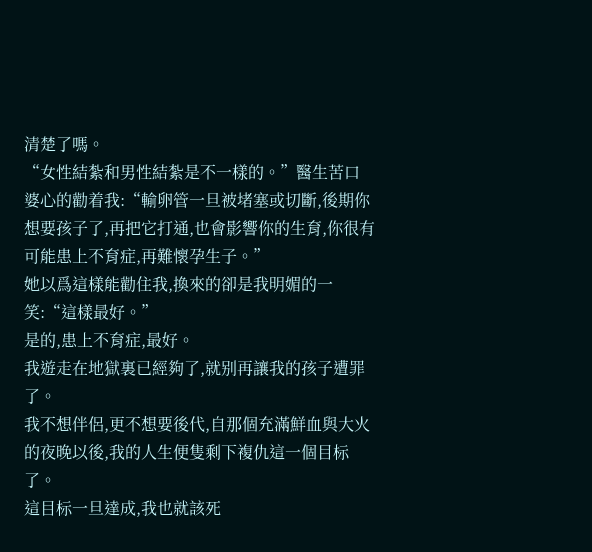清楚了嗎。
“女性結紮和男性結紮是不一樣的。”醫生苦口婆心的勸着我:“輸卵管一旦被堵塞或切斷,後期你想要孩子了,再把它打通,也會影響你的生育,你很有可能患上不育症,再難懷孕生子。”
她以爲這樣能勸住我,換來的卻是我明媚的一笑:“這樣最好。”
是的,患上不育症,最好。
我遊走在地獄裏已經夠了,就别再讓我的孩子遭罪了。
我不想伴侶,更不想要後代,自那個充滿鮮血與大火的夜晚以後,我的人生便隻剩下複仇這一個目标了。
這目标一旦達成,我也就該死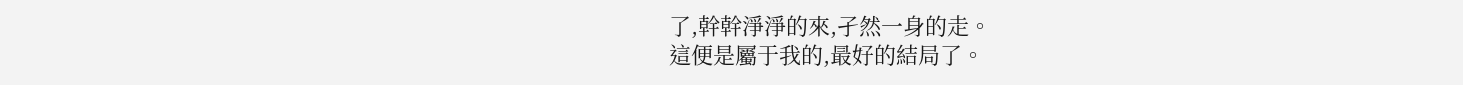了,幹幹淨淨的來,孑然一身的走。
這便是屬于我的,最好的結局了。